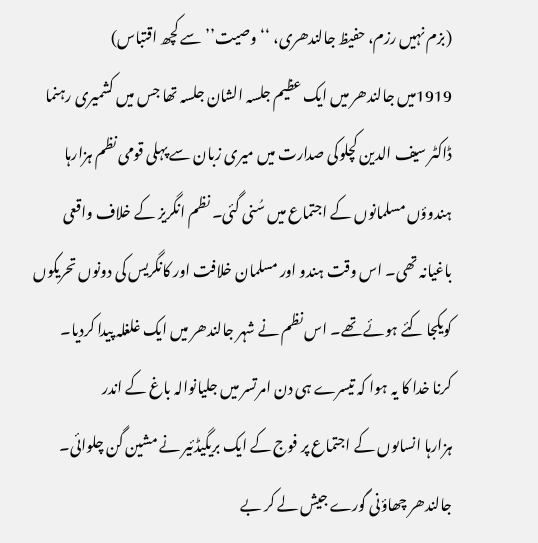(بزم نہیں رزم، حفیظ جالندھری، ‘‘وصیت’’ سے کچھ اقتباس)
1919میں جالندھر میں ایک عظیم جلسہ الشان جلسہ تھا جس میں کشمیری رہنما
ڈاکٹر سیف الدین کچلوکی صدارت میں میری زبان سے پہلی قومی نظم ہزارہا
ہندوؤں مسلمانوں کے اجتماع میں سُنی گئی۔ نظم انگریز کے خلاف واقعی
باغیانہ تھی۔ اس وقت ہندو اور مسلمان خلافت اور کانگریس کی دونوں تحریکوں
کویکجا کئے ہوئے تھے۔ اس نظم نے شہر جالندھر میں ایک غلغلہ پیدا کردیا۔
کرنا خدا کا یہ ہوا کہ تیسرے ہی دن امرتسر میں جلیانوالہ باغ کے اندر
ہزارہا انساںوں کے اجتماع پر فوج کے ایک بریگیڈئیر نے مشین گن چلوائی۔
جالندھر چھاؤنی گورے جیش لے کر بے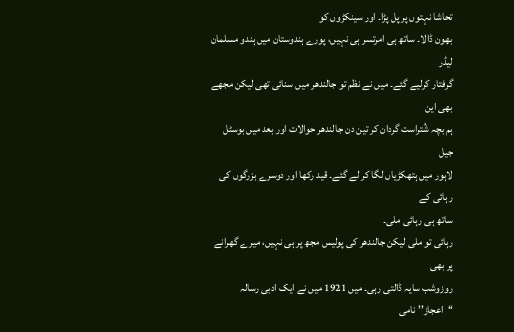تحاشا نہتوں پر پل پڑا۔ اور سینکڑوں کو
بھون ڈالا۔ ساتھ ہی امرتسر ہی نہیں، پورے ہندوستان میں ہندو مسلمان لیڈر
گرفتار کرلیے گئے۔ میں نے نظم تو جالندھر میں سنائی تھی لیکن مجھے بھی این
ہم بچہ شُتراست گردان کر تین دن جالندھر حوالات اور بعد میں بوسٹل جیل
لاہور میں ہتھکڑیاں لگا کر لے گئے۔ قید رکھا اور دوسرے بزرگوں کی رہائی کے
ساتھ ہی رہائی ملی۔
رہائی تو ملی لیکن جالندھر کی پولیس مجھ پر ہی نہیں، میرے گھرانے پر بھی
روزوشب سایہ ڈالتی رہی۔ میں 1921 میں نے ایک ادبی رسالہ ‘‘اعجاز’’ نامی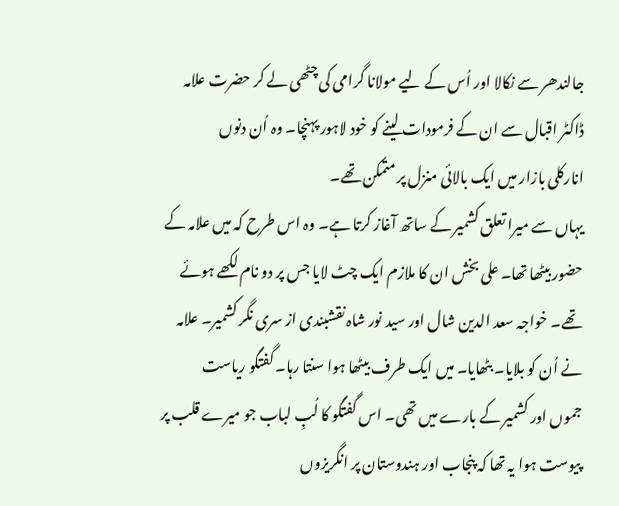جالندھر سے نکالا اور اُس کے لیے مولانا گرامی کی چٹھی لے کر حضرت علامہ
ڈاکٹر اقبال سے ان کے فرمودات لینے کو خود لاہور پہنچا۔ وہ اُن دنوں
انارکلی بازار میں ایک بالائی منزل پر متمکن تھے۔
یہاں سے میرا تعلق کشمیر کے ساتھ آغاز کرتا ہے۔ وہ اس طرح کہ میں علامہ کے
حضور بیٹھا تھا۔ علی بخش ان کا ملازم ایک چٹ لایا جس پر دو نام لکھے ہوئے
تھے۔ خواجہ سعد الدین شال اور سید نور شاہ نقشبندی از سری نگر کشمیر۔ علامہ
نے اُن کو بلایا۔ بٹھایا۔ میں ایک طرف بیٹھا ہوا سنتا رہا۔ گفتگو ریاست
جموں اور کشمیر کے بارے میں تھی۔ اس گفتگو کا لُبِ لباب جو میرے قلب پر
پیوست ہوا یہ تھا کہ پنجاب اور ہندوستان پر انگریزوں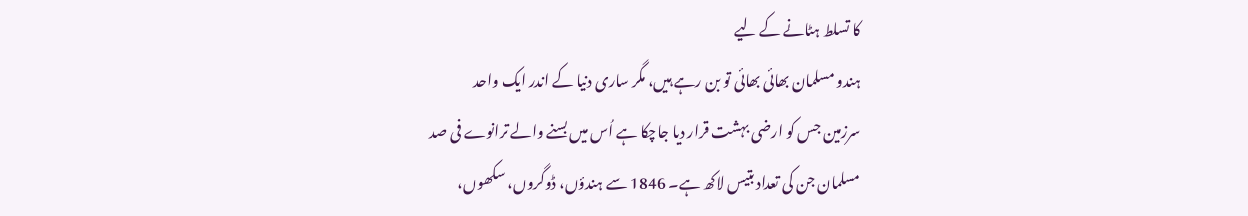کا تسلط ہٹانے کے لیے
ہندو مسلمان بھائی بھائی تو بن رہے ہیں، مگر ساری دنیا کے اندر ایک واحد
سرزمین جس کو ارضی بہشت قرار دیا جاچکا ہے اُس میں بسنے والے ترانوے فی صد
مسلمان جن کی تعداد بتیس لاکھ ہے۔ 1846 سے ہندؤں، ڈوگروں، سکھوں،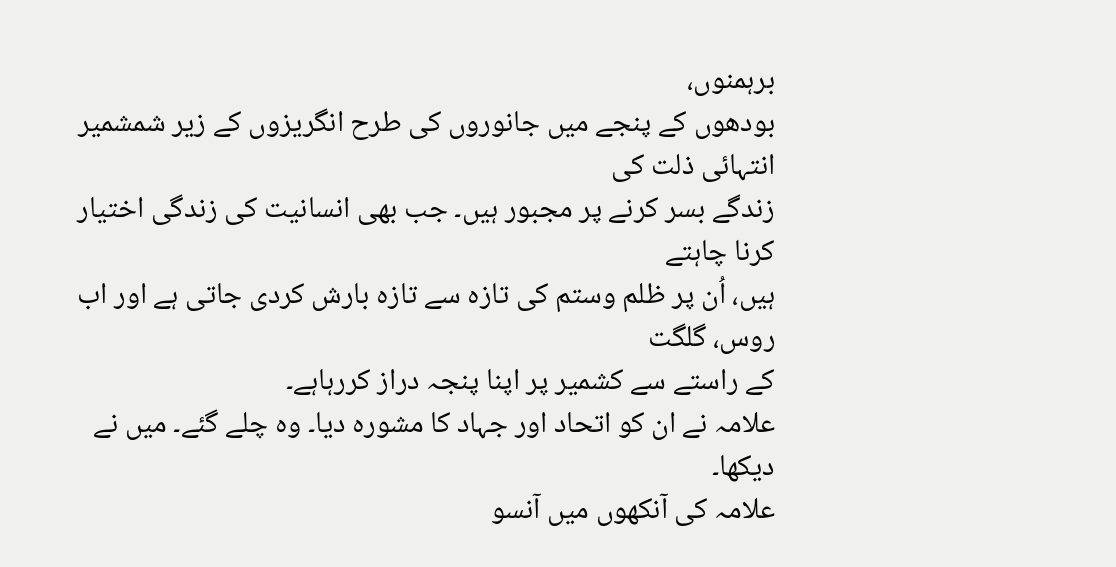برہمنوں،
بودھوں کے پنجے میں جانوروں کی طرح انگریزوں کے زیر شمشمیر انتہائی ذلت کی
زندگے بسر کرنے پر مجبور ہیں۔ جب بھی انسانیت کی زندگی اختیار کرنا چاہتے
ہیں، اُن پر ظلم وستم کی تازہ سے تازہ بارش کردی جاتی ہے اور اب روس، گلگت
کے راستے سے کشمیر پر اپنا پنجہ دراز کررہاہے۔
علامہ نے ان کو اتحاد اور جہاد کا مشورہ دیا۔ وہ چلے گئے۔ میں نے دیکھا۔
علامہ کی آنکھوں میں آنسو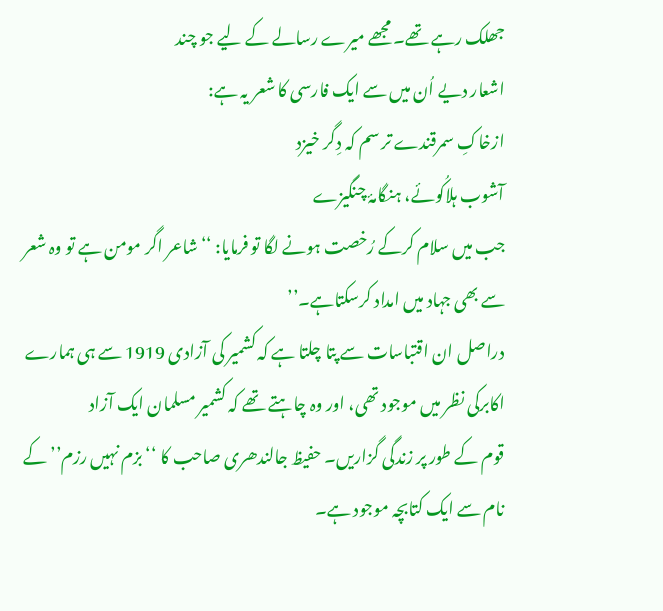جھلک رہے تھے۔ مجھے میرے رسالے کے لیے جو چند
اشعار دیے اُن میں سے ایک فارسی کا شعر یہ ہے:
ازخاکِ سمرقندے تر سم کہ دِگر خیزد
آشوب ہلاکُوئے، ہنگامۂ چنگیزے
جب میں سلام کرکے رُخصت ہونے لگا تو فرمایا: ‘‘شاعر اگر مومن ہے تو وہ شعر
سے بھی جہاد میں امداد کرسکتاہے۔’’
دراصل ان اقتباسات سے پتا چلتا ہے کہ کشمیر کی آزادی 1919 سے ہی ہمارے
اکابرکی نظر میں موجود تھی، اور وہ چاہتے تھے کہ کشمیر مسلمان ایک آزاد
قوم کے طور پر زندگی گزاریں۔ حفیظ جالندھری صاحب کا ‘‘بزم نہیں رزم’’ کے
نام سے ایک کتابچہ موجود ہے۔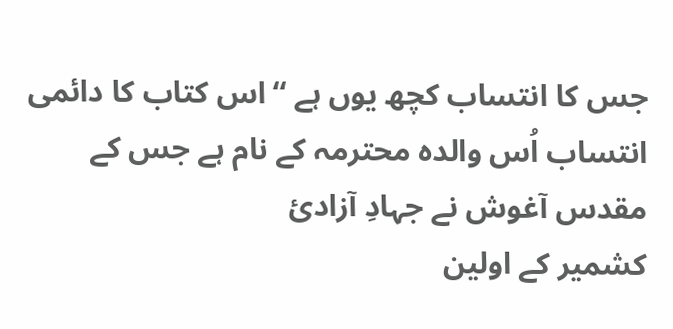جس کا انتساب کچھ یوں ہے ‘‘اس کتاب کا دائمی
انتساب اُس والدہ محترمہ کے نام ہے جس کے مقدس آغوش نے جہادِ آزادیٔ
کشمیر کے اولین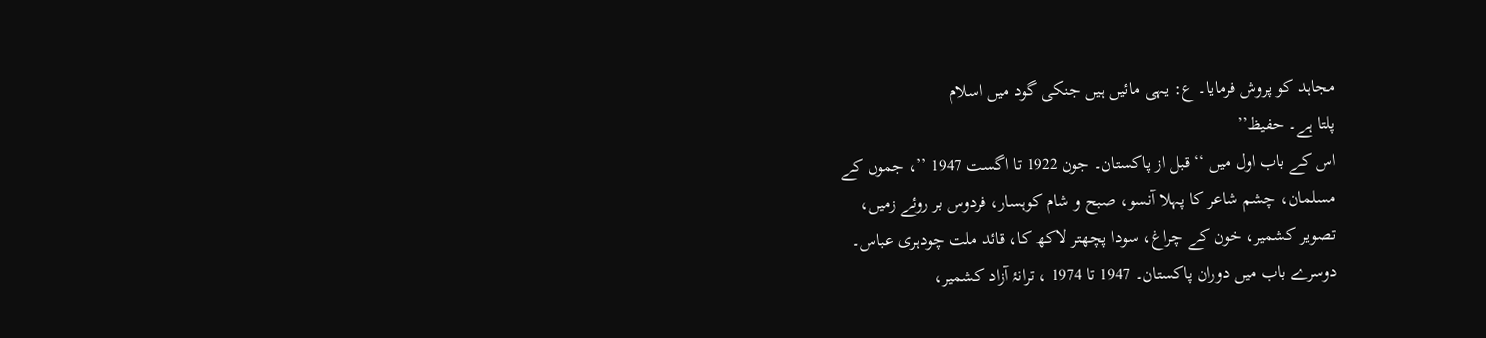مجاہد کو پروش فرمایا۔ ع: یہی مائیں ہیں جنکی گود میں اسلام
پلتا ہے۔ حفیظ’’
اس کے باب اول میں ‘‘قبل از پاکستان۔ جون 1922 تا اگست 1947 ’’، جموں کے
مسلمان، چشم شاعر کا پہلا آنسو، صبح و شام کوہسار، فردوس بر روئے زمیں،
تصویر کشمیر، خون کے چراغ، سودا پچھتر لاکھ کا، قائد ملت چودہری عباس۔
دوسرے باب میں دوران پاکستان۔ 1947 تا 1974 ، ترانۂ آزاد کشمیر،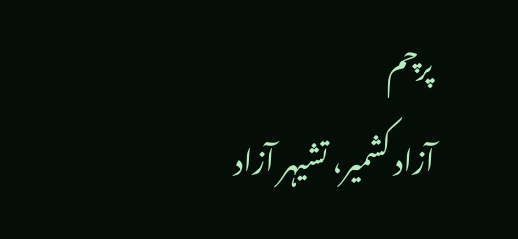پرچم
آزاد کشمیر، تشیہر آزاد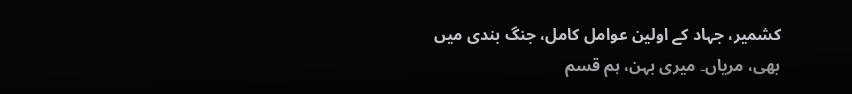کشمیر، جہاد کے اولین عوامل کامل، جنگ بندی میں
بھی، مریاں۔ میری بہن، ہم قسم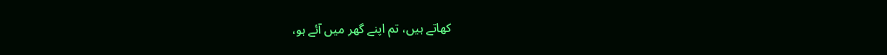کھاتے ہیں، تم اپنے گھر میں آئے ہو،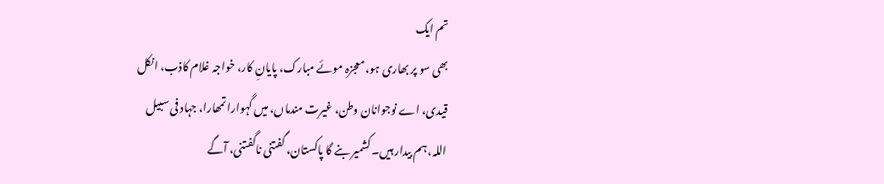تم ایک
بھی سو پر بھاری ہو، معجزہ موئے مبارک، پایانِ کار، خواجہ غلام کاذب، انکل
قیدی، اے نوجوانان وطن، غیرت مندماں، میں گہوارا تمھارا، جہاد فی سبیل
اللہ، ہم بیدار ہیں۔ کشمیر بنے گا پاکستان، گفتنی ناگفتنی، آگے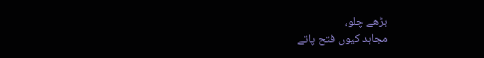بڑھے چلو،
مجاہد کیوں فتح پاتے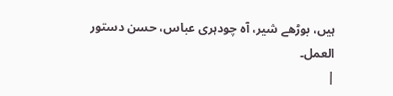ہیں، بوڑھے شیر، آہ چودہری عباس، حسن دستور العمل۔
|